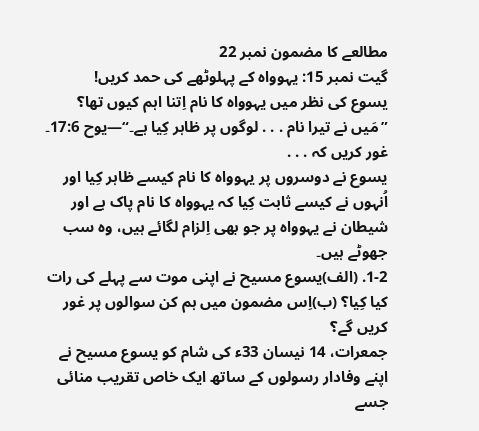مطالعے کا مضمون نمبر 22
گیت نمبر 15: یہوواہ کے پہلوٹھے کی حمد کریں!
یسوع کی نظر میں یہوواہ کا نام اِتنا اہم کیوں تھا؟
”مَیں نے تیرا نام . . . لوگوں پر ظاہر کِیا ہے۔“—یوح 17:6۔
غور کریں کہ . . .
یسوع نے دوسروں پر یہوواہ کا نام کیسے ظاہر کِیا اور اُنہوں نے کیسے ثابت کِیا کہ یہوواہ کا نام پاک ہے اور شیطان نے یہوواہ پر جو بھی اِلزام لگائے ہیں، وہ سب جھوٹے ہیں۔
1-2. (الف)یسوع مسیح نے اپنی موت سے پہلے کی رات کیا کِیا؟ (ب)اِس مضمون میں ہم کن سوالوں پر غور کریں گے؟
جمعرات، 14 نیسان 33ء کی شام کو یسوع مسیح نے اپنے وفادار رسولوں کے ساتھ ایک خاص تقریب منائی جسے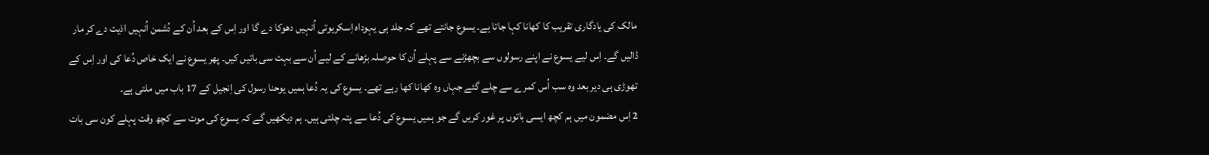مالک کی یادگاری تقریب کا کھانا کہا جاتا ہے۔ یسوع جانتے تھے کہ جلد ہی یہوداہ اِسکریوتی اُنہیں دھوکا دے گا اور اِس کے بعد اُن کے دُشمن اُنہیں اذیت دے کر مار ڈالیں گے۔ اِس لیے یسوع نے اپنے رسولوں سے بچھڑنے سے پہلے اُن کا حوصلہ بڑھانے کے لیے اُن سے بہت سی باتیں کیں۔ پھر یسوع نے ایک خاص دُعا کی اور اِس کے تھوڑی ہی دیر بعد وہ سب اُس کمرے سے چلے گئے جہاں وہ کھانا کھا رہے تھے۔ یسوع کی یہ دُعا ہمیں یوحنا رسول کی اِنجیل کے 17 باب میں ملتی ہے۔
2 اِس مضمون میں ہم کچھ ایسی باتوں پر غور کریں گے جو ہمیں یسوع کی دُعا سے پتہ چلتی ہیں۔ ہم دیکھیں گے کہ یسوع کی موت سے کچھ وقت پہلے کون سی بات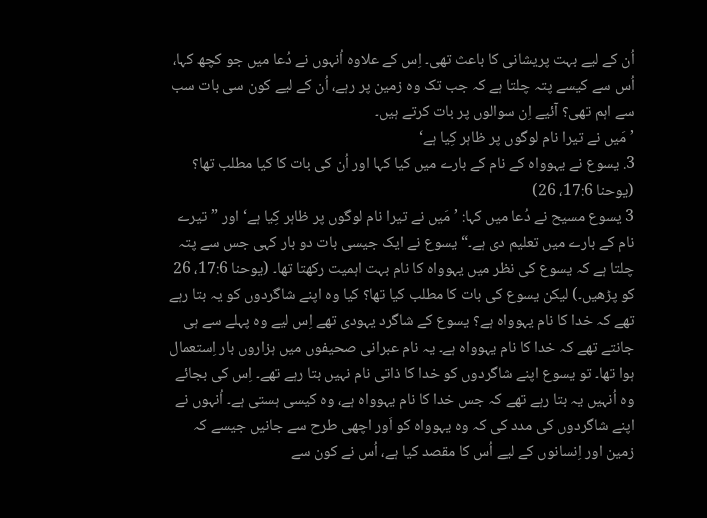اُن کے لیے بہت پریشانی کا باعث تھی۔ اِس کے علاوہ اُنہوں نے دُعا میں جو کچھ کہا، اُس سے کیسے پتہ چلتا ہے کہ جب تک وہ زمین پر رہے، اُن کے لیے کون سی بات سب سے اہم تھی؟ آئیے اِن سوالوں پر بات کرتے ہیں۔
’مَیں نے تیرا نام لوگوں پر ظاہر کِیا ہے‘
3. یسوع نے یہوواہ کے نام کے بارے میں کیا کہا اور اُن کی بات کا کیا مطلب تھا؟ (یوحنا 17:6، 26)
3 یسوع مسیح نے دُعا میں کہا: ’مَیں نے تیرا نام لوگوں پر ظاہر کِیا ہے‘ اور ”تیرے نام کے بارے میں تعلیم دی ہے۔“ یسوع نے ایک جیسی بات دو بار کہی جس سے پتہ چلتا ہے کہ یسوع کی نظر میں یہوواہ کا نام بہت اہمیت رکھتا تھا۔ (یوحنا 17:6، 26 کو پڑھیں۔) لیکن یسوع کی بات کا مطلب کیا تھا؟ کیا وہ اپنے شاگردوں کو یہ بتا رہے تھے کہ خدا کا نام یہوواہ ہے؟ یسوع کے شاگرد یہودی تھے اِس لیے وہ پہلے سے ہی جانتے تھے کہ خدا کا نام یہوواہ ہے۔ یہ نام عبرانی صحیفوں میں ہزاروں بار اِستعمال ہوا تھا۔ تو یسوع اپنے شاگردوں کو خدا کا ذاتی نام نہیں بتا رہے تھے۔ اِس کی بجائے وہ اُنہیں یہ بتا رہے تھے کہ جس خدا کا نام یہوواہ ہے، وہ کیسی ہستی ہے۔ اُنہوں نے اپنے شاگردوں کی مدد کی کہ وہ یہوواہ کو اَور اچھی طرح سے جانیں جیسے کہ زمین اور اِنسانوں کے لیے اُس کا مقصد کیا ہے، اُس نے کون سے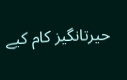حیرتانگیز کام کیے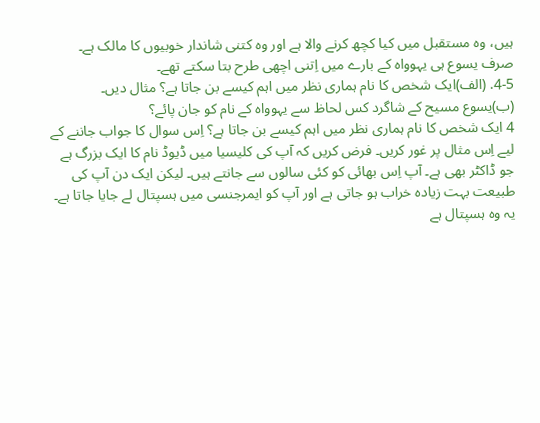ہیں، وہ مستقبل میں کیا کچھ کرنے والا ہے اور وہ کتنی شاندار خوبیوں کا مالک ہے۔ صرف یسوع ہی یہوواہ کے بارے میں اِتنی اچھی طرح بتا سکتے تھے۔
4-5. (الف)ایک شخص کا نام ہماری نظر میں اہم کیسے بن جاتا ہے؟ مثال دیں۔ (ب)یسوع مسیح کے شاگرد کس لحاظ سے یہوواہ کے نام کو جان پائے؟
4 ایک شخص کا نام ہماری نظر میں اہم کیسے بن جاتا ہے؟ اِس سوال کا جواب جاننے کے لیے اِس مثال پر غور کریں۔ فرض کریں کہ آپ کی کلیسیا میں ڈیوڈ نام کا ایک بزرگ ہے جو ڈاکٹر بھی ہے۔ آپ اِس بھائی کو کئی سالوں سے جانتے ہیں۔ لیکن ایک دن آپ کی طبیعت بہت زیادہ خراب ہو جاتی ہے اور آپ کو ایمرجنسی میں ہسپتال لے جایا جاتا ہے۔ یہ وہ ہسپتال ہے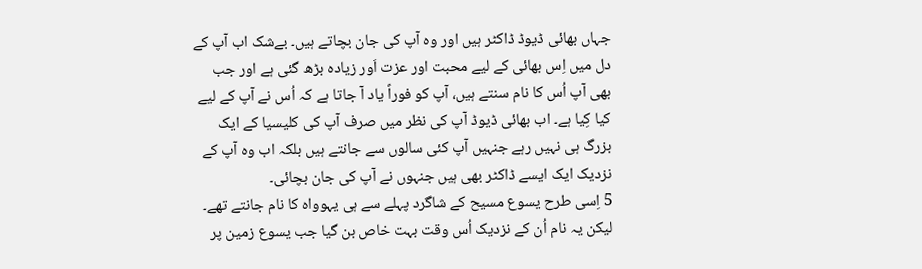جہاں بھائی ڈیوڈ ڈاکٹر ہیں اور وہ آپ کی جان بچاتے ہیں۔ بےشک اب آپ کے دل میں اِس بھائی کے لیے محبت اور عزت اَور زیادہ بڑھ گئی ہے اور جب بھی آپ اُس کا نام سنتے ہیں، آپ کو فوراً یاد آ جاتا ہے کہ اُس نے آپ کے لیے کیا کِیا ہے۔ اب بھائی ڈیوڈ آپ کی نظر میں صرف آپ کی کلیسیا کے ایک بزرگ ہی نہیں رہے جنہیں آپ کئی سالوں سے جانتے ہیں بلکہ اب وہ آپ کے نزدیک ایک ایسے ڈاکٹر بھی ہیں جنہوں نے آپ کی جان بچائی۔
5 اِسی طرح یسوع مسیح کے شاگرد پہلے سے ہی یہوواہ کا نام جانتے تھے۔ لیکن یہ نام اُن کے نزدیک اُس وقت بہت خاص بن گیا جب یسوع زمین پر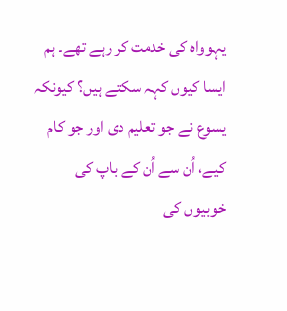یہوواہ کی خدمت کر رہے تھے۔ ہم ایسا کیوں کہہ سکتے ہیں؟ کیونکہ یسوع نے جو تعلیم دی اور جو کام کیے، اُن سے اُن کے باپ کی خوبیوں کی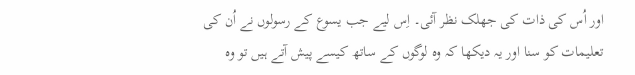اور اُس کی ذات کی جھلک نظر آئی۔ اِس لیے جب یسوع کے رسولوں نے اُن کی تعلیمات کو سنا اور یہ دیکھا کہ وہ لوگوں کے ساتھ کیسے پیش آتے ہیں تو وہ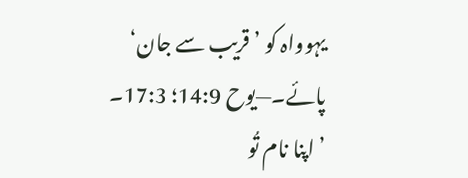یہوواہ کو ’قریب سے جان‘ پائے۔—یوح 14:9؛ 17:3۔
’اپنا نام تُو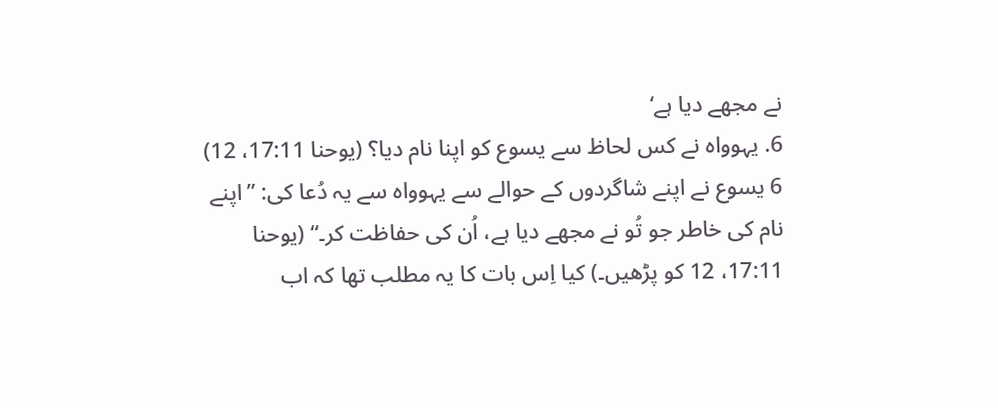نے مجھے دیا ہے‘
6. یہوواہ نے کس لحاظ سے یسوع کو اپنا نام دیا؟ (یوحنا 17:11، 12)
6 یسوع نے اپنے شاگردوں کے حوالے سے یہوواہ سے یہ دُعا کی: ”اپنے نام کی خاطر جو تُو نے مجھے دیا ہے، اُن کی حفاظت کر۔“ (یوحنا 17:11، 12 کو پڑھیں۔) کیا اِس بات کا یہ مطلب تھا کہ اب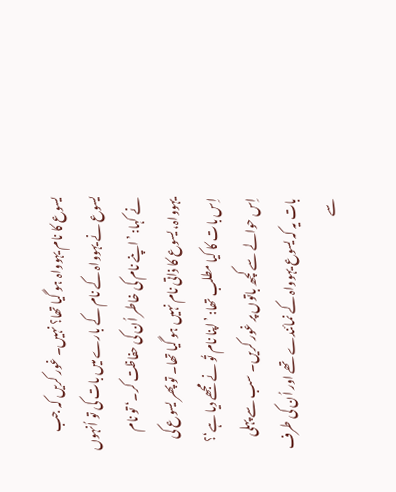یسوع کا نام یہوواہ ہو گیا تھا؟ نہیں۔ غور کریں کہ جب یسوع نے یہوواہ کے نام کے بارے میں بات کی تو اُنہوں نے کہا: ’اپنے نام کی خاطر اُن کی حفاظت کر۔‘ تو نام یہوواہ، یسوع کا ذاتی نام نہیں ہو گیا تھا۔ تو پھر یسوع کی اِس بات کا کیا مطلب تھا: ’اپنا نام تُو نے مجھے دیا ہے‘؟ اِس حوالے سے کچھ باتوں پر غور کریں۔ سب سے پہلی بات یہ کہ یسوع یہوواہ کے نمائندے تھے اور اُن کی طرف سے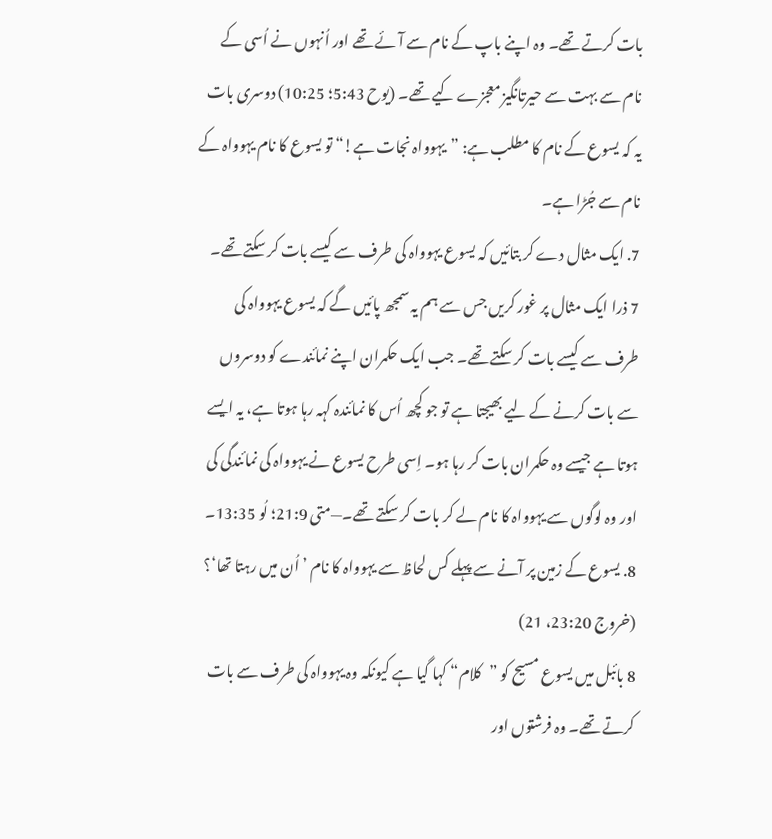بات کرتے تھے۔ وہ اپنے باپ کے نام سے آئے تھے اور اُنہوں نے اُسی کے نام سے بہت سے حیرتانگیز معجزے کیے تھے۔ (یوح 5:43؛ 10:25) دوسری بات یہ کہ یسوع کے نام کا مطلب ہے: ”یہوواہ نجات ہے!“ تو یسوع کا نام یہوواہ کے نام سے جُڑا ہے۔
7. ایک مثال دے کر بتائیں کہ یسوع یہوواہ کی طرف سے کیسے بات کر سکتے تھے۔
7 ذرا ایک مثال پر غور کریں جس سے ہم یہ سمجھ پائیں گے کہ یسوع یہوواہ کی طرف سے کیسے بات کر سکتے تھے۔ جب ایک حکمران اپنے نمائندے کو دوسروں سے بات کرنے کے لیے بھیجتا ہے تو جو کچھ اُس کا نمائندہ کہہ رہا ہوتا ہے، یہ ایسے ہوتا ہے جیسے وہ حکمران بات کر رہا ہو۔ اِسی طرح یسوع نے یہوواہ کی نمائندگی کی اور وہ لوگوں سے یہوواہ کا نام لے کر بات کر سکتے تھے۔—متی 21:9؛ لُو 13:35۔
8. یسوع کے زمین پر آنے سے پہلے کس لحاظ سے یہوواہ کا نام ’اُن میں رہتا تھا‘؟ (خروج 23:20، 21)
8 بائبل میں یسوع مسیح کو ”کلام“ کہا گیا ہے کیونکہ وہ یہوواہ کی طرف سے بات کرتے تھے۔ وہ فرشتوں اور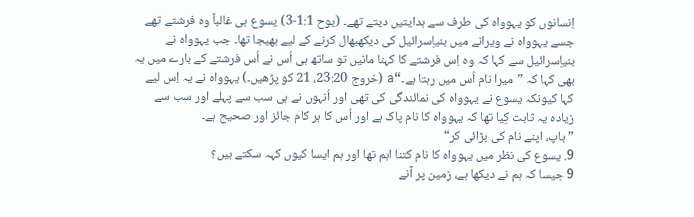اِنسانوں کو یہوواہ کی طرف سے ہدایتیں دیتے تھے۔ (یوح 1:1-3) یسوع ہی غالباً وہ فرشتے تھے جسے یہوواہ نے ویرانے میں بنیاِسرائیل کی دیکھبھال کرنے کے لیے بھیجا تھا۔ جب یہوواہ نے بنیاِسرائیل سے کہا کہ وہ اِس فرشتے کا کہنا مانیں تو ساتھ ہی اُس نے اُس فرشتے کے بارے میں یہ بھی کہا کہ ”میرا نام اُس میں رہتا ہے۔“a (خروج 23:20، 21 کو پڑھیں۔) یہوواہ نے یہ اِس لیے کہا کیونکہ یسوع نے یہوواہ کی نمائندگی کی تھی اور اُنہوں نے ہی سب سے پہلے اور سب سے زیادہ یہ ثابت کِیا تھا کہ یہوواہ کا نام پاک ہے اور اُس کا ہر کام جائز اور صحیح ہے۔
”باپ، اپنے نام کی بڑائی کر“
9. یسوع کی نظر میں یہوواہ کا نام کتنا اہم تھا اور ہم ایسا کیوں کہہ سکتے ہیں؟
9 جیسا کہ ہم نے دیکھا ہے، زمین پر آنے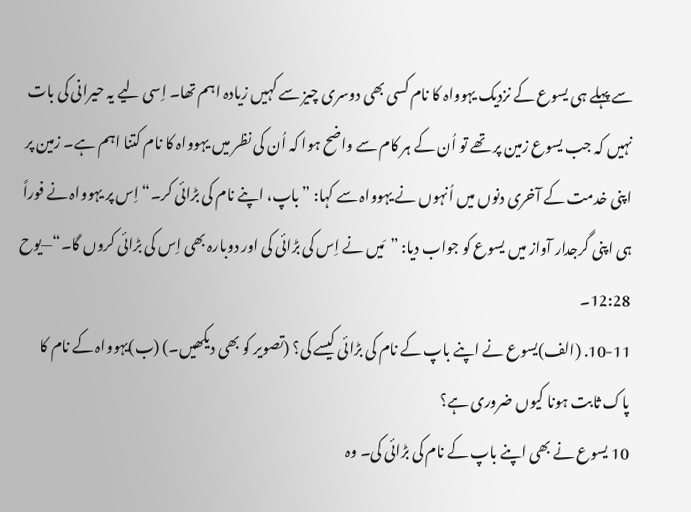سے پہلے ہی یسوع کے نزدیک یہوواہ کا نام کسی بھی دوسری چیز سے کہیں زیادہ اہم تھا۔ اِسی لیے یہ حیرانی کی بات نہیں کہ جب یسوع زمین پر تھے تو اُن کے ہر کام سے واضح ہوا کہ اُن کی نظر میں یہوواہ کا نام کتنا اہم ہے۔ زمین پر اپنی خدمت کے آخری دنوں میں اُنہوں نے یہوواہ سے کہا: ”باپ، اپنے نام کی بڑائی کر۔“ اِس پر یہوواہ نے فوراً ہی اپنی گرجدار آواز میں یسوع کو جواب دیا: ”مَیں نے اِس کی بڑائی کی اور دوبارہ بھی اِس کی بڑائی کروں گا۔“—یوح 12:28۔
10-11. (الف)یسوع نے اپنے باپ کے نام کی بڑائی کیسے کی؟ (تصویر کو بھی دیکھیں۔) (ب)یہوواہ کے نام کا پاک ثابت ہونا کیوں ضروری ہے؟
10 یسوع نے بھی اپنے باپ کے نام کی بڑائی کی۔ وہ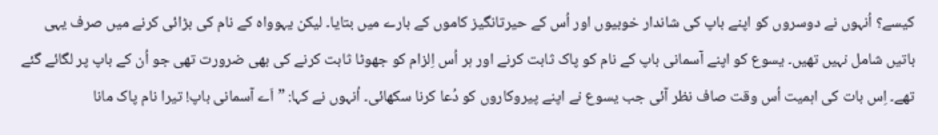کیسے؟ اُنہوں نے دوسروں کو اپنے باپ کی شاندار خوبیوں اور اُس کے حیرتانگیز کاموں کے بارے میں بتایا۔ لیکن یہوواہ کے نام کی بڑائی کرنے میں صرف یہی باتیں شامل نہیں تھیں۔ یسوع کو اپنے آسمانی باپ کے نام کو پاک ثابت کرنے اور ہر اُس اِلزام کو جھوٹا ثابت کرنے کی بھی ضرورت تھی جو اُن کے باپ پر لگائے گئے تھے۔ اِس بات کی اہمیت اُس وقت صاف نظر آئی جب یسوع نے اپنے پیروکاروں کو دُعا کرنا سکھائی۔ اُنہوں نے کہا: ”اَے آسمانی باپ! تیرا نام پاک مانا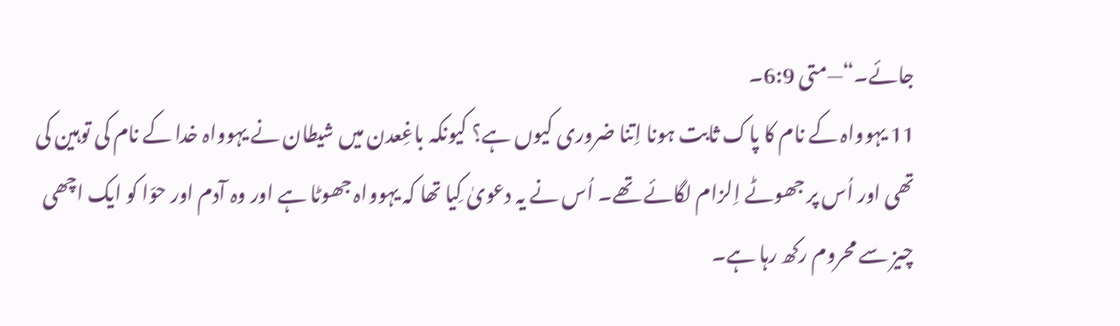جائے۔“—متی 6:9۔
11 یہوواہ کے نام کا پاک ثابت ہونا اِتنا ضروری کیوں ہے؟ کیونکہ باغِعدن میں شیطان نے یہوواہ خدا کے نام کی توہین کی تھی اور اُس پر جھوٹے اِلزام لگائے تھے۔ اُس نے یہ دعویٰ کِیا تھا کہ یہوواہ جھوٹا ہے اور وہ آدم اور حوّا کو ایک اچھی چیز سے محروم رکھ رہا ہے۔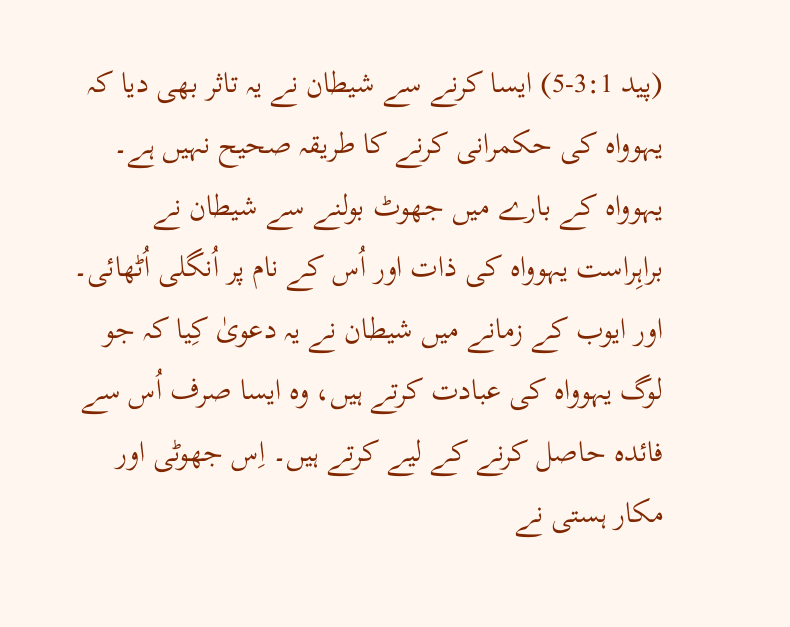(پید 3:1-5) ایسا کرنے سے شیطان نے یہ تاثر بھی دیا کہ یہوواہ کی حکمرانی کرنے کا طریقہ صحیح نہیں ہے۔ یہوواہ کے بارے میں جھوٹ بولنے سے شیطان نے براہِراست یہوواہ کی ذات اور اُس کے نام پر اُنگلی اُٹھائی۔ اور ایوب کے زمانے میں شیطان نے یہ دعویٰ کِیا کہ جو لوگ یہوواہ کی عبادت کرتے ہیں، وہ ایسا صرف اُس سے فائدہ حاصل کرنے کے لیے کرتے ہیں۔ اِس جھوٹی اور مکار ہستی نے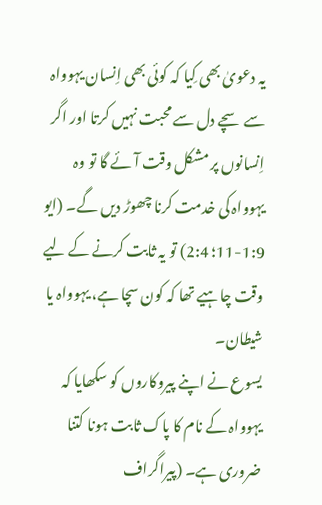یہ دعویٰ بھی کِیا کہ کوئی بھی اِنسان یہوواہ سے سچے دل سے محبت نہیں کرتا اور اگر اِنسانوں پر مشکل وقت آئے گا تو وہ یہوواہ کی خدمت کرنا چھوڑ دیں گے۔ (ایو 1:9-11؛ 2:4) تو یہ ثابت کرنے کے لیے وقت چاہیے تھا کہ کون سچا ہے، یہوواہ یا شیطان۔
یسوع نے اپنے پیروکاروں کو سکھایا کہ یہوواہ کے نام کا پاک ثابت ہونا کتنا ضروری ہے۔ (پیراگراف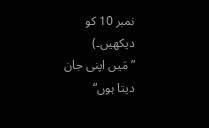نمبر 10 کو دیکھیں۔)
”مَیں اپنی جان دیتا ہوں“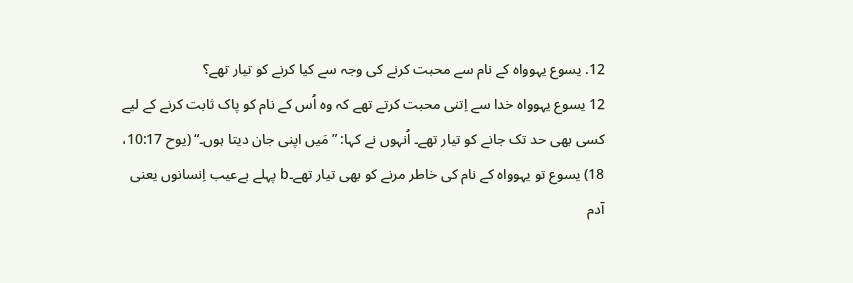12. یسوع یہوواہ کے نام سے محبت کرنے کی وجہ سے کیا کرنے کو تیار تھے؟
12 یسوع یہوواہ خدا سے اِتنی محبت کرتے تھے کہ وہ اُس کے نام کو پاک ثابت کرنے کے لیے کسی بھی حد تک جانے کو تیار تھے۔ اُنہوں نے کہا: ”مَیں اپنی جان دیتا ہوں۔“ (یوح 10:17، 18) یسوع تو یہوواہ کے نام کی خاطر مرنے کو بھی تیار تھے۔b پہلے بےعیب اِنسانوں یعنی آدم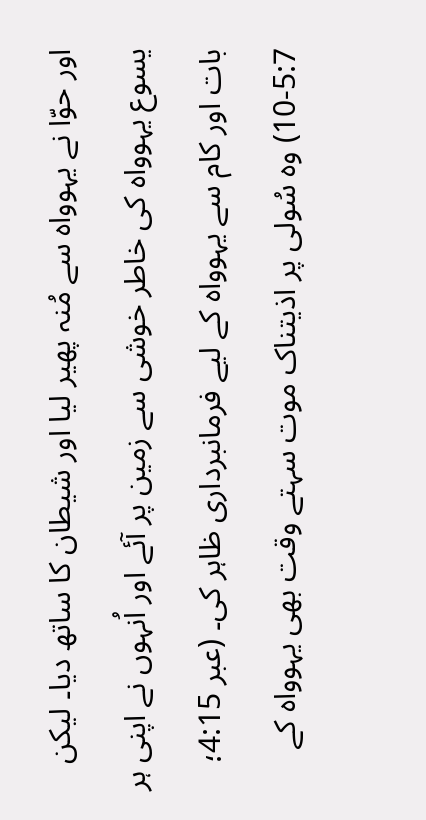اور حوّا نے یہوواہ سے مُنہ پھیر لیا اور شیطان کا ساتھ دیا۔ لیکن یسوع یہوواہ کی خاطر خوشی سے زمین پر آئے اور اُنہوں نے اپنی ہر بات اور کام سے یہوواہ کے لیے فرمانبرداری ظاہر کی۔ (عبر 4:15؛ 5:7-10) وہ سُولی پر اذیتناک موت سہتے وقت بھی یہوواہ کے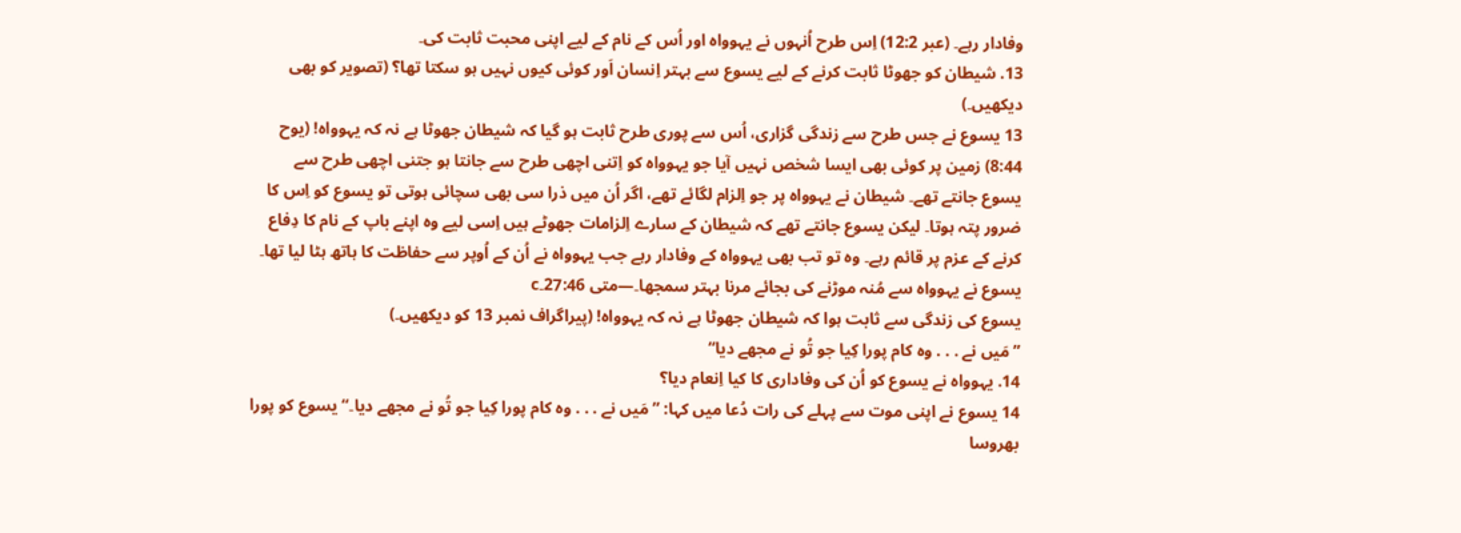وفادار رہے۔ (عبر 12:2) اِس طرح اُنہوں نے یہوواہ اور اُس کے نام کے لیے اپنی محبت ثابت کی۔
13. شیطان کو جھوٹا ثابت کرنے کے لیے یسوع سے بہتر اِنسان اَور کوئی کیوں نہیں ہو سکتا تھا؟ (تصویر کو بھی دیکھیں۔)
13 یسوع نے جس طرح سے زندگی گزاری، اُس سے پوری طرح ثابت ہو گیا کہ شیطان جھوٹا ہے نہ کہ یہوواہ! (یوح 8:44) زمین پر کوئی بھی ایسا شخص نہیں آیا جو یہوواہ کو اِتنی اچھی طرح سے جانتا ہو جتنی اچھی طرح سے یسوع جانتے تھے۔ شیطان نے یہوواہ پر جو اِلزام لگائے تھے، اگر اُن میں ذرا سی بھی سچائی ہوتی تو یسوع کو اِس کا ضرور پتہ ہوتا۔ لیکن یسوع جانتے تھے کہ شیطان کے سارے اِلزامات جھوٹے ہیں اِسی لیے وہ اپنے باپ کے نام کا دِفاع کرنے کے عزم پر قائم رہے۔ وہ تو تب بھی یہوواہ کے وفادار رہے جب یہوواہ نے اُن کے اُوپر سے حفاظت کا ہاتھ ہٹا لیا تھا۔ یسوع نے یہوواہ سے مُنہ موڑنے کی بجائے مرنا بہتر سمجھا۔—متی 27:46۔c
یسوع کی زندگی سے ثابت ہوا کہ شیطان جھوٹا ہے نہ کہ یہوواہ! (پیراگراف نمبر 13 کو دیکھیں۔)
”مَیں نے . . . وہ کام پورا کِیا جو تُو نے مجھے دیا“
14. یہوواہ نے یسوع کو اُن کی وفاداری کا کیا اِنعام دیا؟
14 یسوع نے اپنی موت سے پہلے کی رات دُعا میں کہا: ”مَیں نے . . . وہ کام پورا کِیا جو تُو نے مجھے دیا۔“ یسوع کو پورا بھروسا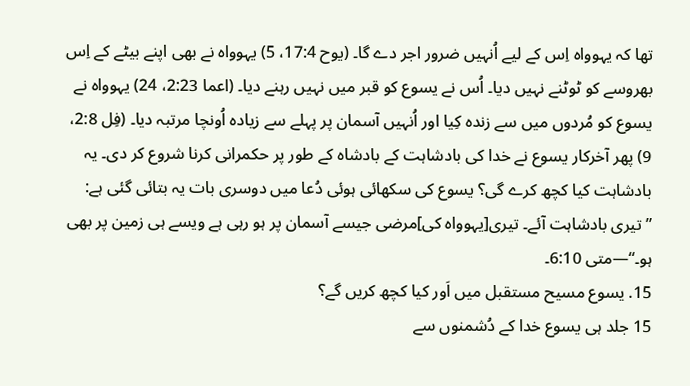تھا کہ یہوواہ اِس کے لیے اُنہیں ضرور اجر دے گا۔ (یوح 17:4، 5) یہوواہ نے بھی اپنے بیٹے کے اِس بھروسے کو ٹوٹنے نہیں دیا۔ اُس نے یسوع کو قبر میں نہیں رہنے دیا۔ (اعما 2:23، 24) یہوواہ نے یسوع کو مُردوں میں سے زندہ کِیا اور اُنہیں آسمان پر پہلے سے زیادہ اُونچا مرتبہ دیا۔ (فِل 2:8، 9) پھر آخرکار یسوع نے خدا کی بادشاہت کے بادشاہ کے طور پر حکمرانی کرنا شروع کر دی۔ یہ بادشاہت کیا کچھ کرے گی؟ یسوع کی سکھائی ہوئی دُعا میں دوسری بات یہ بتائی گئی ہے: ”تیری بادشاہت آئے۔ تیری[یہوواہ کی]مرضی جیسے آسمان پر ہو رہی ہے ویسے ہی زمین پر بھی ہو۔“—متی 6:10۔
15. یسوع مسیح مستقبل میں اَور کیا کچھ کریں گے؟
15 جلد ہی یسوع خدا کے دُشمنوں سے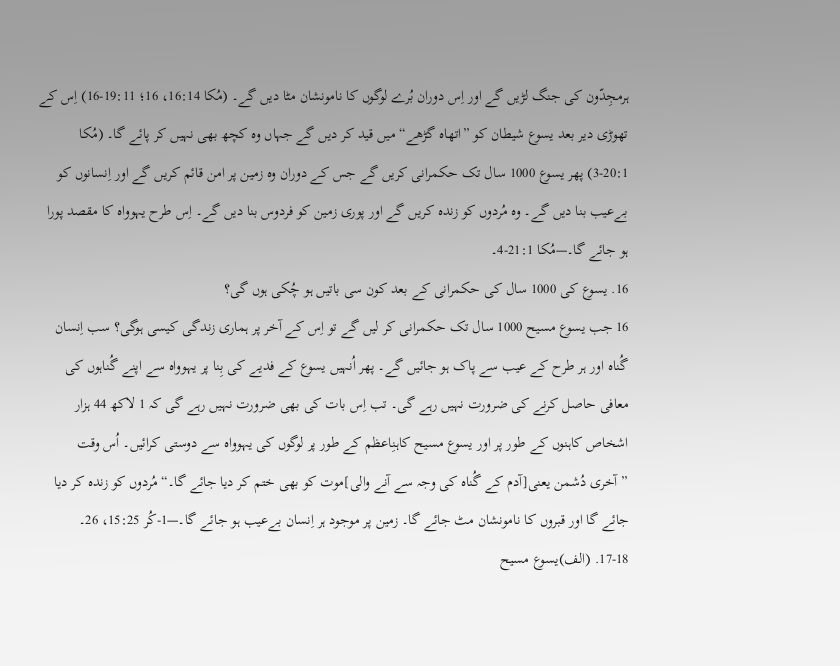ہرمجِدّون کی جنگ لڑیں گے اور اِس دوران بُرے لوگوں کا نامونشان مٹا دیں گے۔ (مُکا 16:14، 16؛ 19:11-16) اِس کے تھوڑی دیر بعد یسوع شیطان کو ”اتھاہ گڑھے“ میں قید کر دیں گے جہاں وہ کچھ بھی نہیں کر پائے گا۔ (مُکا 20:1-3) پھر یسوع 1000 سال تک حکمرانی کریں گے جس کے دوران وہ زمین پر امن قائم کریں گے اور اِنسانوں کو بےعیب بنا دیں گے۔ وہ مُردوں کو زندہ کریں گے اور پوری زمین کو فردوس بنا دیں گے۔ اِس طرح یہوواہ کا مقصد پورا ہو جائے گا۔—مُکا 21:1-4۔
16. یسوع کی 1000 سال کی حکمرانی کے بعد کون سی باتیں ہو چُکی ہوں گی؟
16 جب یسوع مسیح 1000 سال تک حکمرانی کر لیں گے تو اِس کے آخر پر ہماری زندگی کیسی ہوگی؟ سب اِنسان گُناہ اور ہر طرح کے عیب سے پاک ہو جائیں گے۔ پھر اُنہیں یسوع کے فدیے کی بِنا پر یہوواہ سے اپنے گُناہوں کی معافی حاصل کرنے کی ضرورت نہیں رہے گی۔ تب اِس بات کی بھی ضرورت نہیں رہے گی کہ 1 لاکھ 44 ہزار اشخاص کاہنوں کے طور پر اور یسوع مسیح کاہنِاعظم کے طور پر لوگوں کی یہوواہ سے دوستی کرائیں۔ اُس وقت ”آخری دُشمن یعنی[آدم کے گُناہ کی وجہ سے آنے والی]موت کو بھی ختم کر دیا جائے گا۔“ مُردوں کو زندہ کر دیا جائے گا اور قبروں کا نامونشان مٹ جائے گا۔ زمین پر موجود ہر اِنسان بےعیب ہو جائے گا۔—1-کُر 15:25، 26۔
17-18. (الف)یسوع مسیح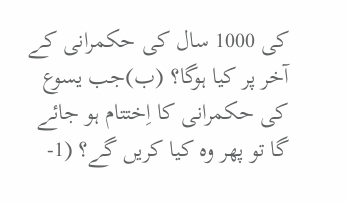کی 1000 سال کی حکمرانی کے آخر پر کیا ہوگا؟ (ب)جب یسوع کی حکمرانی کا اِختتام ہو جائے گا تو پھر وہ کیا کریں گے؟ (1-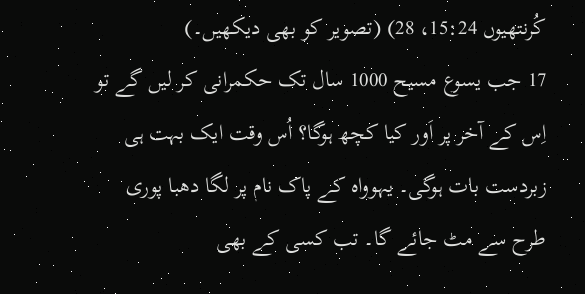کُرنتھیوں 15:24، 28) (تصویر کو بھی دیکھیں۔)
17 جب یسوع مسیح 1000 سال تک حکمرانی کر لیں گے تو اِس کے آخر پر اَور کیا کچھ ہوگا؟ اُس وقت ایک بہت ہی زبردست بات ہوگی۔ یہوواہ کے پاک نام پر لگا دھبا پوری طرح سے مٹ جائے گا۔ تب کسی کے بھی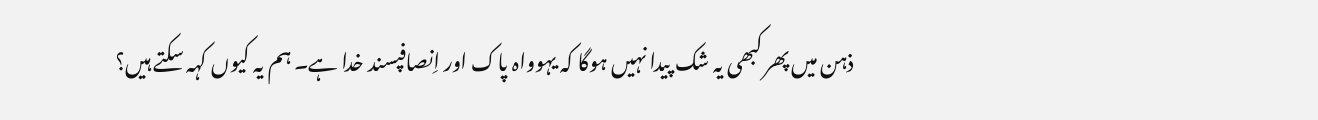ذہن میں پھر کبھی یہ شک پیدا نہیں ہوگا کہ یہوواہ پاک اور اِنصافپسند خدا ہے۔ ہم یہ کیوں کہہ سکتے ہیں؟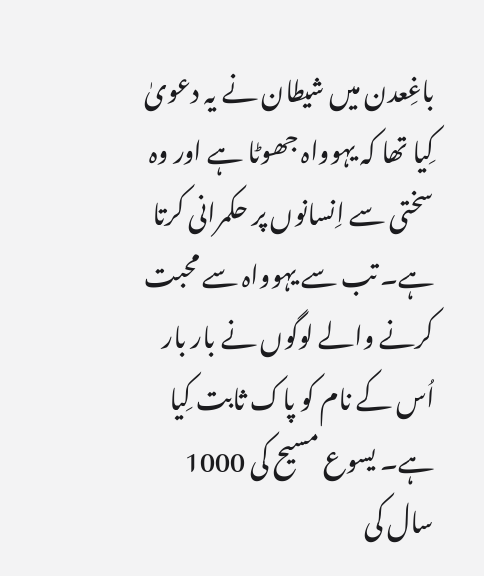باغِعدن میں شیطان نے یہ دعویٰ کِیا تھا کہ یہوواہ جھوٹا ہے اور وہ سختی سے اِنسانوں پر حکمرانی کرتا ہے۔ تب سے یہوواہ سے محبت کرنے والے لوگوں نے بار بار اُس کے نام کو پاک ثابت کِیا ہے۔ یسوع مسیح کی 1000 سال کی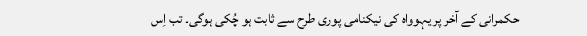حکمرانی کے آخر پر یہوواہ کی نیکنامی پوری طرح سے ثابت ہو چُکی ہوگی۔ تب اِس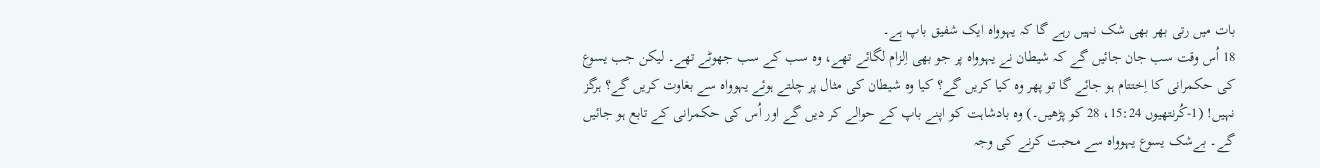بات میں رتی بھر بھی شک نہیں رہے گا کہ یہوواہ ایک شفیق باپ ہے۔
18 اُس وقت سب جان جائیں گے کہ شیطان نے یہوواہ پر جو بھی اِلزام لگائے تھے، وہ سب کے سب جھوٹے تھے۔ لیکن جب یسوع کی حکمرانی کا اِختتام ہو جائے گا تو پھر وہ کیا کریں گے؟ کیا وہ شیطان کی مثال پر چلتے ہوئے یہوواہ سے بغاوت کریں گے؟ ہرگز نہیں! (1-کُرنتھیوں 15:24، 28 کو پڑھیں۔) وہ بادشاہت کو اپنے باپ کے حوالے کر دیں گے اور اُس کی حکمرانی کے تابع ہو جائیں گے۔ بےشک یسوع یہوواہ سے محبت کرنے کی وجہ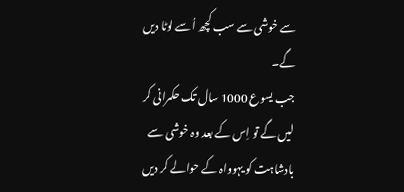سے خوشی سے سب کچھ اُسے لوٹا دیں گے۔
جب یسوع 1000 سال تک حکمرانی کر لیں گے تو اِس کے بعد وہ خوشی سے بادشاہت کو یہوواہ کے حوالے کر دیں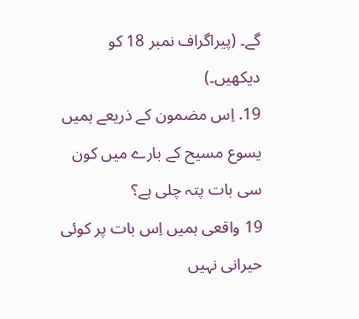گے۔ (پیراگراف نمبر 18 کو دیکھیں۔)
19. اِس مضمون کے ذریعے ہمیں یسوع مسیح کے بارے میں کون سی بات پتہ چلی ہے؟
19 واقعی ہمیں اِس بات پر کوئی حیرانی نہیں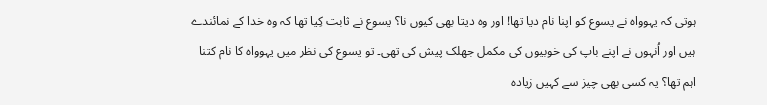ہوتی کہ یہوواہ نے یسوع کو اپنا نام دیا تھا! اور وہ دیتا بھی کیوں نا؟ یسوع نے ثابت کِیا تھا کہ وہ خدا کے نمائندے ہیں اور اُنہوں نے اپنے باپ کی خوبیوں کی مکمل جھلک پیش کی تھی۔ تو یسوع کی نظر میں یہوواہ کا نام کتنا اہم تھا؟ یہ کسی بھی چیز سے کہیں زیادہ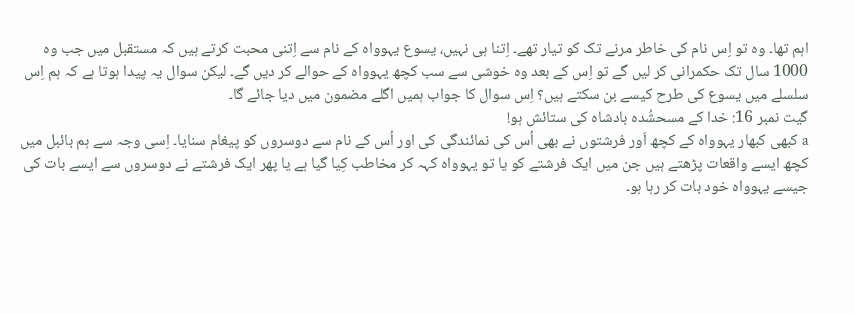اہم تھا۔ وہ تو اِس نام کی خاطر مرنے تک کو تیار تھے۔ اِتنا ہی نہیں، یسوع یہوواہ کے نام سے اِتنی محبت کرتے ہیں کہ مستقبل میں جب وہ 1000 سال تک حکمرانی کر لیں گے تو اِس کے بعد وہ خوشی سے سب کچھ یہوواہ کے حوالے کر دیں گے۔ لیکن سوال یہ پیدا ہوتا ہے کہ ہم اِس سلسلے میں یسوع کی طرح کیسے بن سکتے ہیں؟ اِس سوال کا جواب ہمیں اگلے مضمون میں دیا جائے گا۔
گیت نمبر 16: خدا کے مسحشُدہ بادشاہ کی ستائش ہو!
a کبھی کبھار یہوواہ کے کچھ اَور فرشتوں نے بھی اُس کی نمائندگی کی اور اُس کے نام سے دوسروں کو پیغام سنایا۔ اِسی وجہ سے ہم بائبل میں کچھ ایسے واقعات پڑھتے ہیں جن میں ایک فرشتے کو یا تو یہوواہ کہہ کر مخاطب کِیا گیا ہے یا پھر ایک فرشتے نے دوسروں سے ایسے بات کی جیسے یہوواہ خود بات کر رہا ہو۔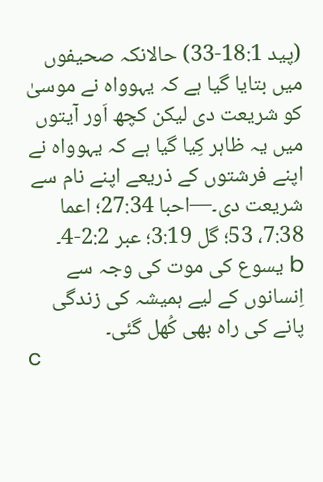(پید 18:1-33) حالانکہ صحیفوں میں بتایا گیا ہے کہ یہوواہ نے موسیٰ کو شریعت دی لیکن کچھ اَور آیتوں میں یہ ظاہر کِیا گیا ہے کہ یہوواہ نے اپنے فرشتوں کے ذریعے اپنے نام سے شریعت دی۔—احبا 27:34؛ اعما 7:38، 53؛ گل 3:19؛ عبر 2:2-4۔
b یسوع کی موت کی وجہ سے اِنسانوں کے لیے ہمیشہ کی زندگی پانے کی راہ بھی کُھل گئی۔
c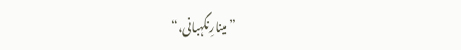”مینارِنگہبانی،“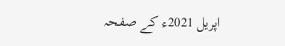اپریل 2021ء کے صفحہ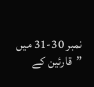نمبر 30-31 میں ”قارئین کے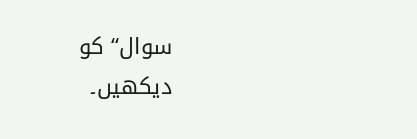سوال“ کو دیکھیں۔